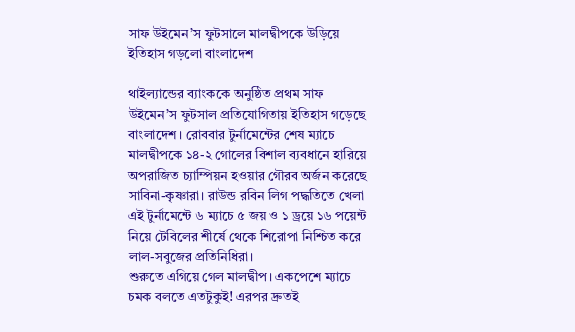সাফ উইমেন’স ফুটসালে মালদ্বীপকে উড়িয়ে ইতিহাস গড়লো বাংলাদেশ

থাইল্যান্ডের ব্যাংককে অনুষ্ঠিত প্রথম সাফ উইমেন’স ফুটসাল প্রতিযোগিতায় ইতিহাস গড়েছে বাংলাদেশ। রোববার টুর্নামেন্টের শেষ ম্যাচে মালদ্বীপকে ১৪-২ গোলের বিশাল ব্যবধানে হারিয়ে অপরাজিত চ্যাম্পিয়ন হওয়ার গৌরব অর্জন করেছে সাবিনা-কৃষ্ণারা। রাউন্ড রবিন লিগ পদ্ধতিতে খেলা এই টুর্নামেন্টে ৬ ম্যাচে ৫ জয় ও ১ ড্রয়ে ১৬ পয়েন্ট নিয়ে টেবিলের শীর্ষে থেকে শিরোপা নিশ্চিত করে লাল-সবুজের প্রতিনিধিরা।
শুরুতে এগিয়ে গেল মালদ্বীপ। একপেশে ম্যাচে চমক বলতে এতটুকুই! এরপর দ্রুতই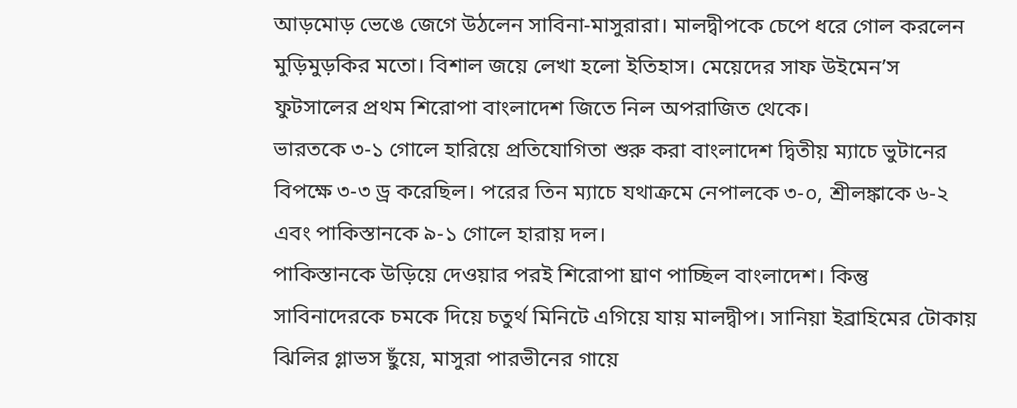আড়মোড় ভেঙে জেগে উঠলেন সাবিনা-মাসুরারা। মালদ্বীপকে চেপে ধরে গোল করলেন মুড়িমুড়কির মতো। বিশাল জয়ে লেখা হলো ইতিহাস। মেয়েদের সাফ উইমেন’স ফুটসালের প্রথম শিরোপা বাংলাদেশ জিতে নিল অপরাজিত থেকে।
ভারতকে ৩-১ গোলে হারিয়ে প্রতিযোগিতা শুরু করা বাংলাদেশ দ্বিতীয় ম্যাচে ভুটানের বিপক্ষে ৩-৩ ড্র করেছিল। পরের তিন ম্যাচে যথাক্রমে নেপালকে ৩-০, শ্রীলঙ্কাকে ৬-২ এবং পাকিস্তানকে ৯-১ গোলে হারায় দল।
পাকিস্তানকে উড়িয়ে দেওয়ার পরই শিরোপা ঘ্রাণ পাচ্ছিল বাংলাদেশ। কিন্তু সাবিনাদেরকে চমকে দিয়ে চতুর্থ মিনিটে এগিয়ে যায় মালদ্বীপ। সানিয়া ইব্রাহিমের টোকায় ঝিলির গ্লাভস ছুঁয়ে, মাসুরা পারভীনের গায়ে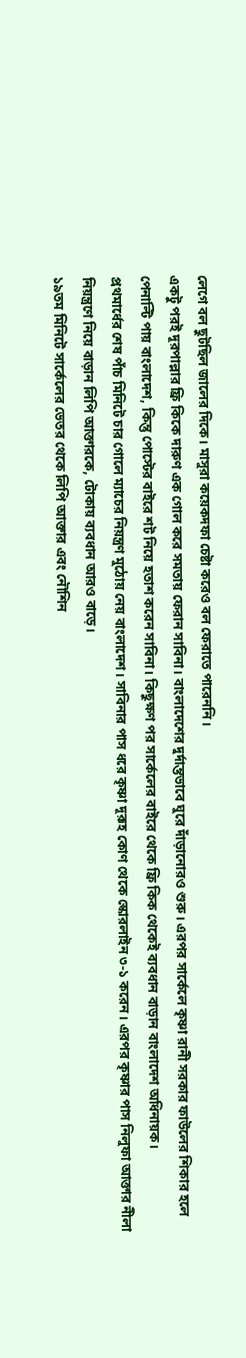লেগে বল ছুটছিল জালের দিকে। মাসুরা কয়েকদফা চেষ্টা করেও বল ফেরাতে পারেননি।
একটু পরই দূরপাল্লার ফ্রি কিকে দারুণ এক গোল করে সমতায় ফেরান সাবিনা। বাংলাদেশের দুর্দান্তভাবে ঘুরে দাঁড়ানোরও শুরু। এরপর সার্কেলে কৃষ্ণা রানী সরকার ফাউলের শিকার হলে পেনাল্টি পায় বাংলাদেশ, কিন্তু পোস্টের বাইরে শট নিয়ে হতাশ করেন সাবিনা। কিছুক্ষণ পর সার্কেলের বাইরে থেকে ফ্রি কিক থেকেই ব্যবধান বাড়ান বাংলাদেশ অধিনায়ক।
প্রথমার্ধের শেষ পাঁচ মিনিটে চার গোলে ম্যাচের নিয়ন্ত্রণ মুঠোয় নেয় বাংলাদেশ। সাবিনার পাস ধরে কৃষ্ণা দূরূহ কোণ থেকে স্কোরলাইন ৩-১ করেন। এরপর কৃষ্ণার পাস নিলুফা আক্তার নীলা নিয়ন্ত্রণে নিয়ে বাড়ান লিপি আক্তারকে, টোকায় ব্যবধান আরও বাড়ে।
১৯তম মিনিটে সার্কেলের ভেতর থেকে লিপি আক্তার এবং নৌশিন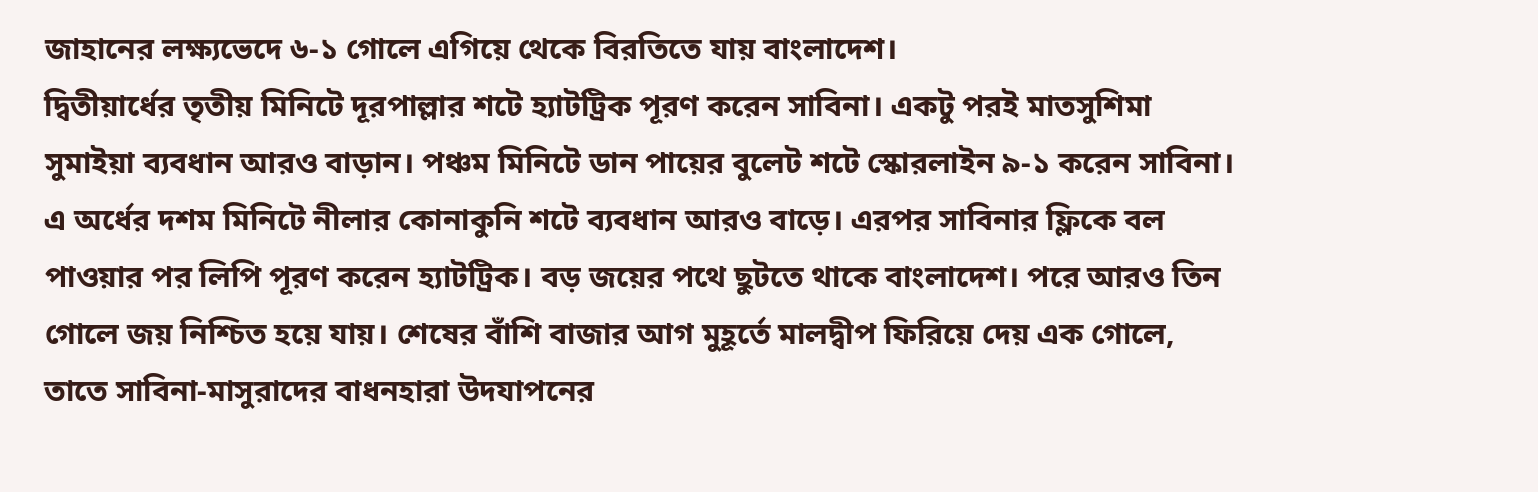জাহানের লক্ষ্যভেদে ৬-১ গোলে এগিয়ে থেকে বিরতিতে যায় বাংলাদেশ।
দ্বিতীয়ার্ধের তৃতীয় মিনিটে দূরপাল্লার শটে হ্যাটট্রিক পূরণ করেন সাবিনা। একটু পরই মাতসুশিমা সুমাইয়া ব্যবধান আরও বাড়ান। পঞ্চম মিনিটে ডান পায়ের বুলেট শটে স্কোরলাইন ৯-১ করেন সাবিনা।
এ অর্ধের দশম মিনিটে নীলার কোনাকুনি শটে ব্যবধান আরও বাড়ে। এরপর সাবিনার ফ্লিকে বল পাওয়ার পর লিপি পূরণ করেন হ্যাটট্রিক। বড় জয়ের পথে ছুটতে থাকে বাংলাদেশ। পরে আরও তিন গোলে জয় নিশ্চিত হয়ে যায়। শেষের বাঁশি বাজার আগ মুহূর্তে মালদ্বীপ ফিরিয়ে দেয় এক গোলে, তাতে সাবিনা-মাসুরাদের বাধনহারা উদযাপনের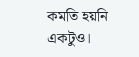কমতি হয়নি একটুও।